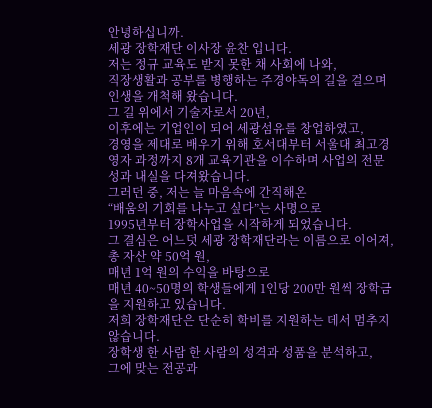안녕하십니까.
세광 장학재단 이사장 윤찬 입니다.
저는 정규 교육도 받지 못한 채 사회에 나와,
직장생활과 공부를 병행하는 주경야독의 길을 걸으며 인생을 개척해 왔습니다.
그 길 위에서 기술자로서 20년,
이후에는 기업인이 되어 세광섬유를 창업하였고,
경영을 제대로 배우기 위해 호서대부터 서울대 최고경영자 과정까지 8개 교육기관을 이수하며 사업의 전문성과 내실을 다져왔습니다.
그러던 중, 저는 늘 마음속에 간직해온
“배움의 기회를 나누고 싶다”는 사명으로
1995년부터 장학사업을 시작하게 되었습니다.
그 결심은 어느덧 세광 장학재단라는 이름으로 이어져,
총 자산 약 50억 원,
매년 1억 원의 수익을 바탕으로
매년 40~50명의 학생들에게 1인당 200만 원씩 장학금을 지원하고 있습니다.
저희 장학재단은 단순히 학비를 지원하는 데서 멈추지 않습니다.
장학생 한 사람 한 사람의 성격과 성품을 분석하고,
그에 맞는 전공과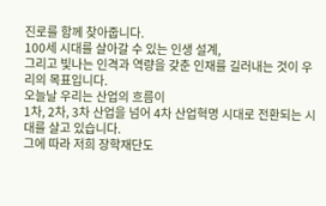진로를 함께 찾아줍니다.
100세 시대를 살아갈 수 있는 인생 설계,
그리고 빛나는 인격과 역량을 갖춘 인재를 길러내는 것이 우리의 목표입니다.
오늘날 우리는 산업의 흐름이
1차, 2차, 3차 산업을 넘어 4차 산업혁명 시대로 전환되는 시대를 살고 있습니다.
그에 따라 저희 장학재단도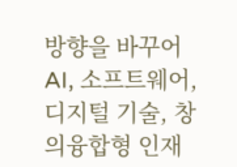방향을 바꾸어
AI, 소프트웨어, 디지털 기술, 창의융합형 인재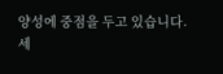양성에 중점을 두고 있습니다.
세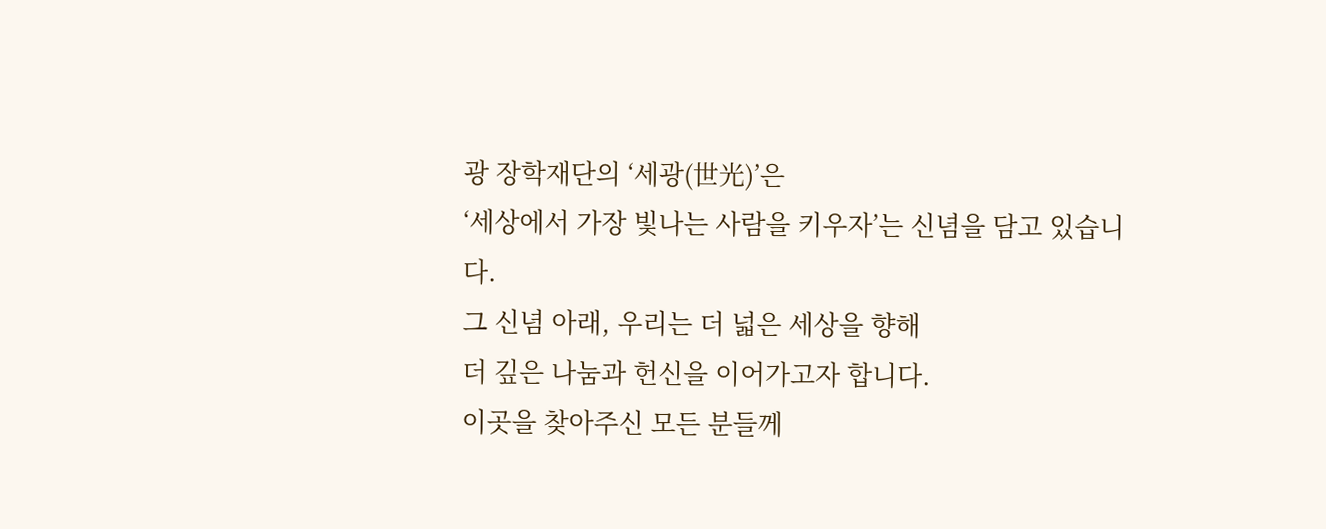광 장학재단의 ‘세광(世光)’은
‘세상에서 가장 빛나는 사람을 키우자’는 신념을 담고 있습니다.
그 신념 아래, 우리는 더 넓은 세상을 향해
더 깊은 나눔과 헌신을 이어가고자 합니다.
이곳을 찾아주신 모든 분들께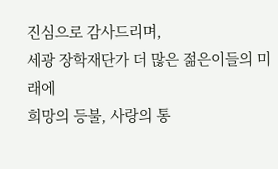진심으로 감사드리며,
세광 장학재단가 더 많은 젊은이들의 미래에
희망의 등불, 사랑의 통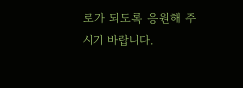로가 되도록 응원해 주시기 바랍니다.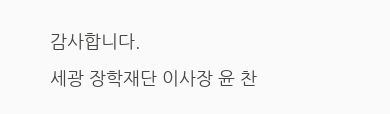감사합니다.
세광 장학재단 이사장 윤 찬